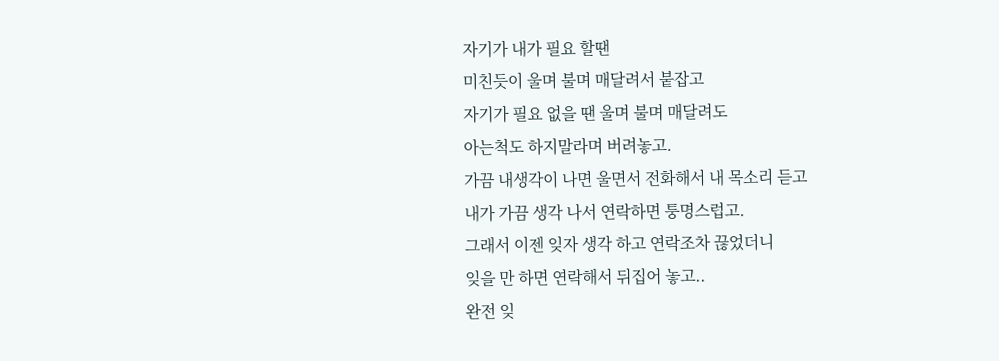자기가 내가 필요 할땐
미친듯이 울며 불며 매달려서 붙잡고
자기가 필요 없을 땐 울며 불며 매달려도
아는척도 하지말라며 버려놓고.
가끔 내생각이 나면 울면서 전화해서 내 목소리 듣고
내가 가끔 생각 나서 연락하면 퉁명스럽고.
그래서 이젠 잊자 생각 하고 연락조차 끊었더니
잊을 만 하면 연락해서 뒤집어 놓고..
완전 잊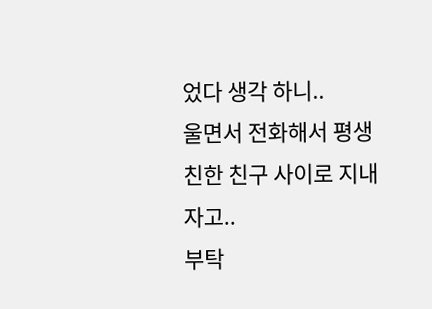었다 생각 하니..
울면서 전화해서 평생 친한 친구 사이로 지내자고..
부탁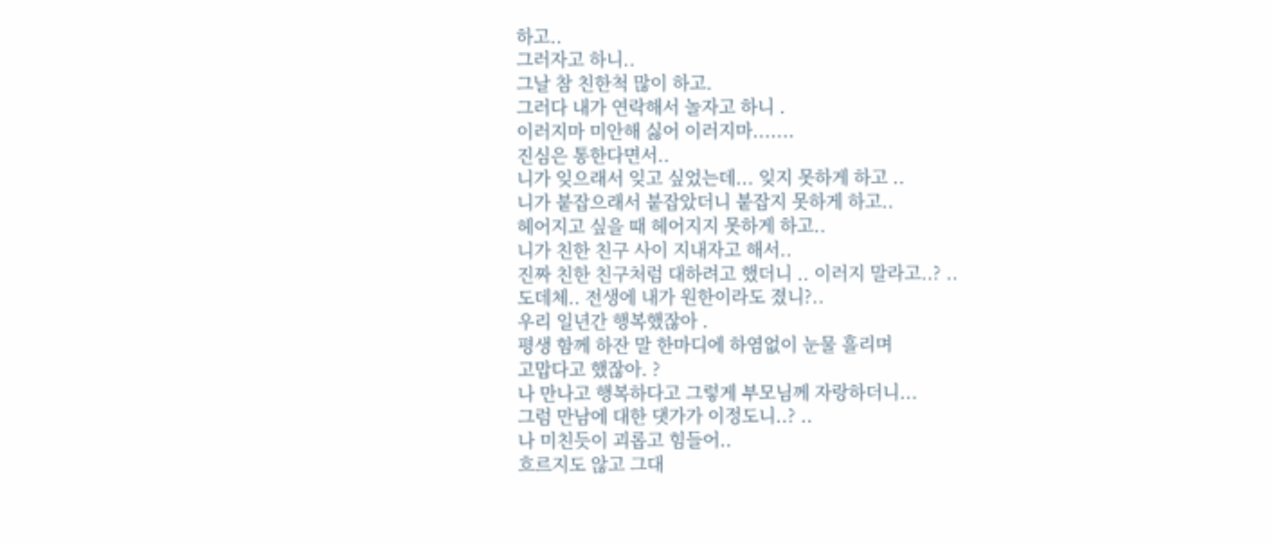하고..
그러자고 하니..
그날 참 친한척 많이 하고.
그러다 내가 연락해서 놀자고 하니 .
이러지마 미안해 싫어 이러지마.......
진심은 통한다면서..
니가 잊으래서 잊고 싶었는데... 잊지 못하게 하고 ..
니가 붙잡으래서 붙잡았더니 붙잡지 못하게 하고..
헤어지고 싶을 때 헤어지지 못하게 하고..
니가 친한 친구 사이 지내자고 해서..
진짜 친한 친구처럼 대하려고 했더니 .. 이러지 말라고..? ..
도데체.. 전생에 내가 원한이라도 졌니?..
우리 일년간 행복했잖아 .
평생 함께 하잔 말 한마디에 하염없이 눈물 흘리며
고맙다고 했잖아. ?
나 만나고 행복하다고 그렇게 부모님께 자랑하더니...
그럼 만남에 대한 댓가가 이정도니..? ..
나 미친듯이 괴롭고 힘들어..
흐르지도 않고 그대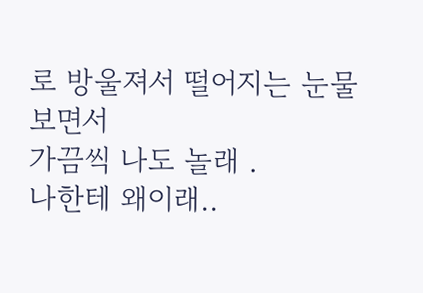로 방울져서 떨어지는 눈물 보면서
가끔씩 나도 놀래 .
나한테 왜이래..